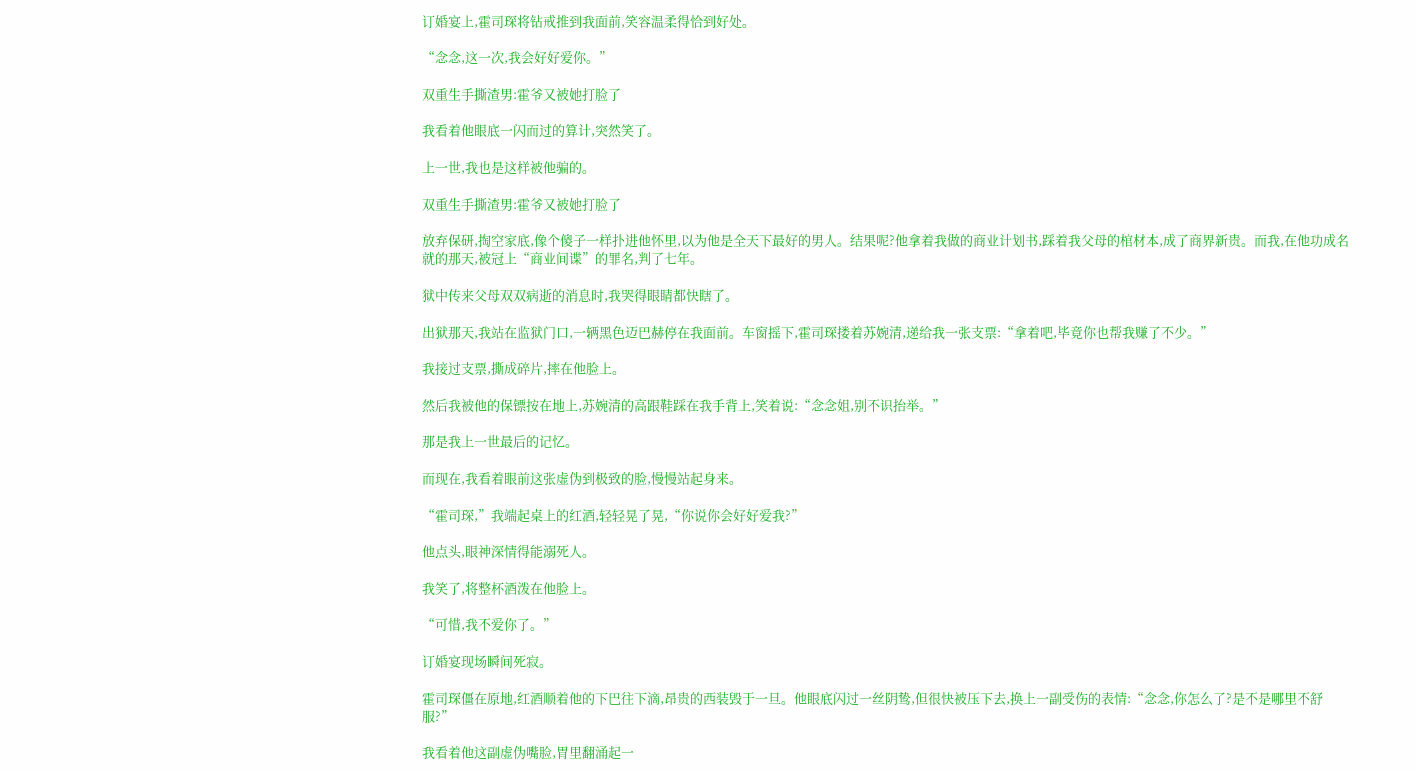订婚宴上,霍司琛将钻戒推到我面前,笑容温柔得恰到好处。

“念念,这一次,我会好好爱你。”

双重生手撕渣男:霍爷又被她打脸了

我看着他眼底一闪而过的算计,突然笑了。

上一世,我也是这样被他骗的。

双重生手撕渣男:霍爷又被她打脸了

放弃保研,掏空家底,像个傻子一样扑进他怀里,以为他是全天下最好的男人。结果呢?他拿着我做的商业计划书,踩着我父母的棺材本,成了商界新贵。而我,在他功成名就的那天,被冠上“商业间谍”的罪名,判了七年。

狱中传来父母双双病逝的消息时,我哭得眼睛都快瞎了。

出狱那天,我站在监狱门口,一辆黑色迈巴赫停在我面前。车窗摇下,霍司琛搂着苏婉清,递给我一张支票:“拿着吧,毕竟你也帮我赚了不少。”

我接过支票,撕成碎片,摔在他脸上。

然后我被他的保镖按在地上,苏婉清的高跟鞋踩在我手背上,笑着说:“念念姐,别不识抬举。”

那是我上一世最后的记忆。

而现在,我看着眼前这张虚伪到极致的脸,慢慢站起身来。

“霍司琛,”我端起桌上的红酒,轻轻晃了晃,“你说你会好好爱我?”

他点头,眼神深情得能溺死人。

我笑了,将整杯酒泼在他脸上。

“可惜,我不爱你了。”

订婚宴现场瞬间死寂。

霍司琛僵在原地,红酒顺着他的下巴往下滴,昂贵的西装毁于一旦。他眼底闪过一丝阴鸷,但很快被压下去,换上一副受伤的表情:“念念,你怎么了?是不是哪里不舒服?”

我看着他这副虚伪嘴脸,胃里翻涌起一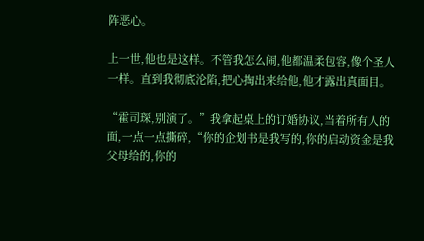阵恶心。

上一世,他也是这样。不管我怎么闹,他都温柔包容,像个圣人一样。直到我彻底沦陷,把心掏出来给他,他才露出真面目。

“霍司琛,别演了。”我拿起桌上的订婚协议,当着所有人的面,一点一点撕碎,“你的企划书是我写的,你的启动资金是我父母给的,你的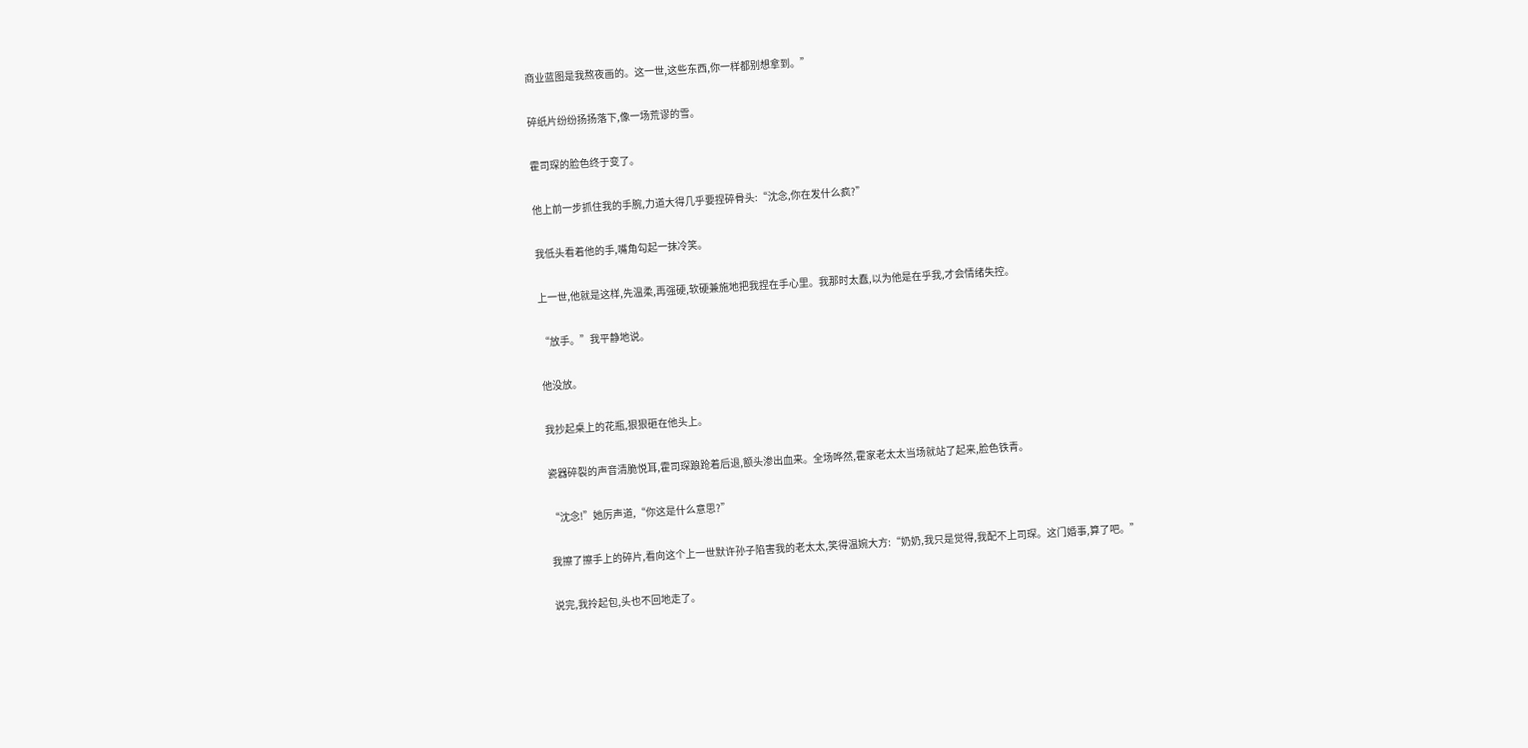商业蓝图是我熬夜画的。这一世,这些东西,你一样都别想拿到。”

碎纸片纷纷扬扬落下,像一场荒谬的雪。

霍司琛的脸色终于变了。

他上前一步抓住我的手腕,力道大得几乎要捏碎骨头:“沈念,你在发什么疯?”

我低头看着他的手,嘴角勾起一抹冷笑。

上一世,他就是这样,先温柔,再强硬,软硬兼施地把我捏在手心里。我那时太蠢,以为他是在乎我,才会情绪失控。

“放手。”我平静地说。

他没放。

我抄起桌上的花瓶,狠狠砸在他头上。

瓷器碎裂的声音清脆悦耳,霍司琛踉跄着后退,额头渗出血来。全场哗然,霍家老太太当场就站了起来,脸色铁青。

“沈念!”她厉声道,“你这是什么意思?”

我擦了擦手上的碎片,看向这个上一世默许孙子陷害我的老太太,笑得温婉大方:“奶奶,我只是觉得,我配不上司琛。这门婚事,算了吧。”

说完,我拎起包,头也不回地走了。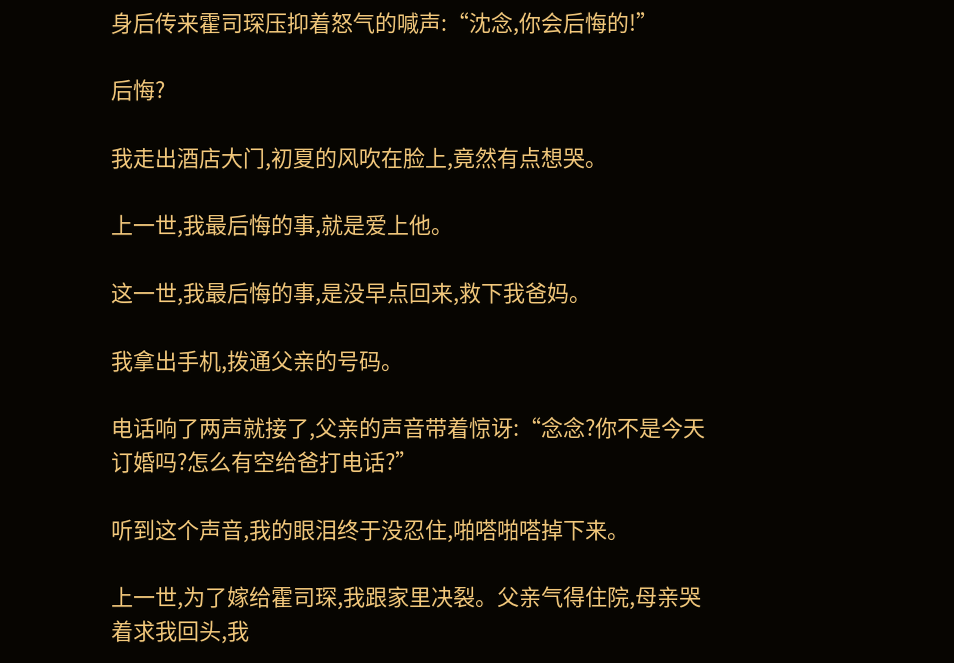身后传来霍司琛压抑着怒气的喊声:“沈念,你会后悔的!”

后悔?

我走出酒店大门,初夏的风吹在脸上,竟然有点想哭。

上一世,我最后悔的事,就是爱上他。

这一世,我最后悔的事,是没早点回来,救下我爸妈。

我拿出手机,拨通父亲的号码。

电话响了两声就接了,父亲的声音带着惊讶:“念念?你不是今天订婚吗?怎么有空给爸打电话?”

听到这个声音,我的眼泪终于没忍住,啪嗒啪嗒掉下来。

上一世,为了嫁给霍司琛,我跟家里决裂。父亲气得住院,母亲哭着求我回头,我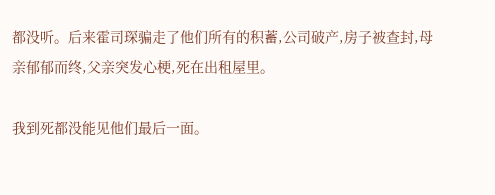都没听。后来霍司琛骗走了他们所有的积蓄,公司破产,房子被查封,母亲郁郁而终,父亲突发心梗,死在出租屋里。

我到死都没能见他们最后一面。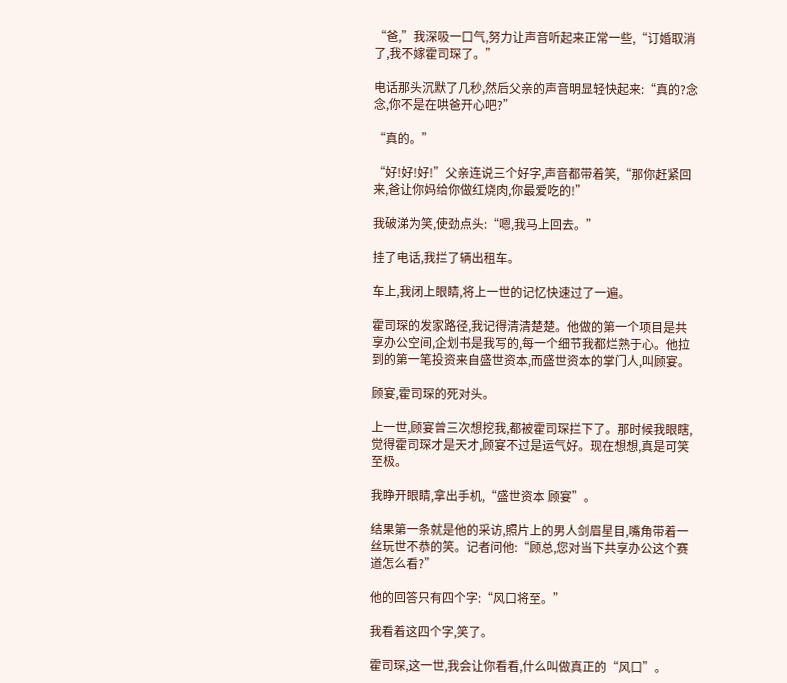“爸,”我深吸一口气,努力让声音听起来正常一些,“订婚取消了,我不嫁霍司琛了。”

电话那头沉默了几秒,然后父亲的声音明显轻快起来:“真的?念念,你不是在哄爸开心吧?”

“真的。”

“好!好!好!”父亲连说三个好字,声音都带着笑,“那你赶紧回来,爸让你妈给你做红烧肉,你最爱吃的!”

我破涕为笑,使劲点头:“嗯,我马上回去。”

挂了电话,我拦了辆出租车。

车上,我闭上眼睛,将上一世的记忆快速过了一遍。

霍司琛的发家路径,我记得清清楚楚。他做的第一个项目是共享办公空间,企划书是我写的,每一个细节我都烂熟于心。他拉到的第一笔投资来自盛世资本,而盛世资本的掌门人,叫顾宴。

顾宴,霍司琛的死对头。

上一世,顾宴曾三次想挖我,都被霍司琛拦下了。那时候我眼瞎,觉得霍司琛才是天才,顾宴不过是运气好。现在想想,真是可笑至极。

我睁开眼睛,拿出手机,“盛世资本 顾宴”。

结果第一条就是他的采访,照片上的男人剑眉星目,嘴角带着一丝玩世不恭的笑。记者问他:“顾总,您对当下共享办公这个赛道怎么看?”

他的回答只有四个字:“风口将至。”

我看着这四个字,笑了。

霍司琛,这一世,我会让你看看,什么叫做真正的“风口”。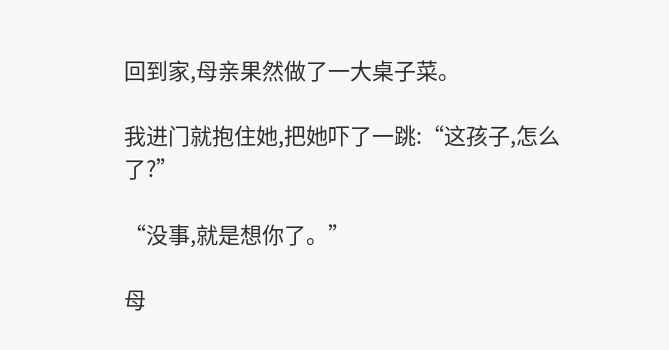回到家,母亲果然做了一大桌子菜。

我进门就抱住她,把她吓了一跳:“这孩子,怎么了?”

“没事,就是想你了。”

母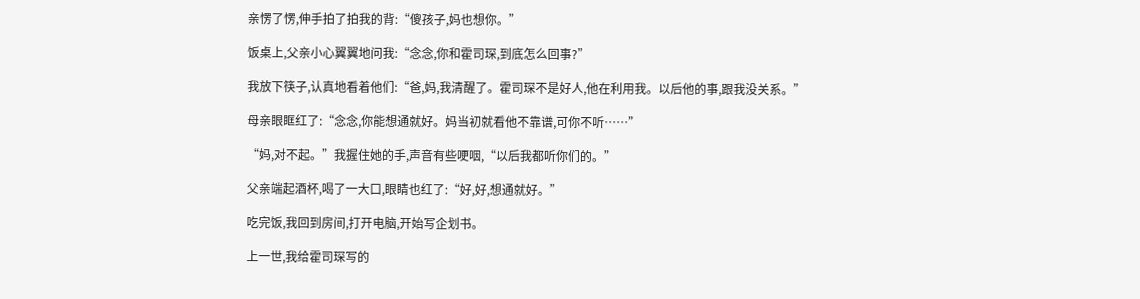亲愣了愣,伸手拍了拍我的背:“傻孩子,妈也想你。”

饭桌上,父亲小心翼翼地问我:“念念,你和霍司琛,到底怎么回事?”

我放下筷子,认真地看着他们:“爸,妈,我清醒了。霍司琛不是好人,他在利用我。以后他的事,跟我没关系。”

母亲眼眶红了:“念念,你能想通就好。妈当初就看他不靠谱,可你不听……”

“妈,对不起。”我握住她的手,声音有些哽咽,“以后我都听你们的。”

父亲端起酒杯,喝了一大口,眼睛也红了:“好,好,想通就好。”

吃完饭,我回到房间,打开电脑,开始写企划书。

上一世,我给霍司琛写的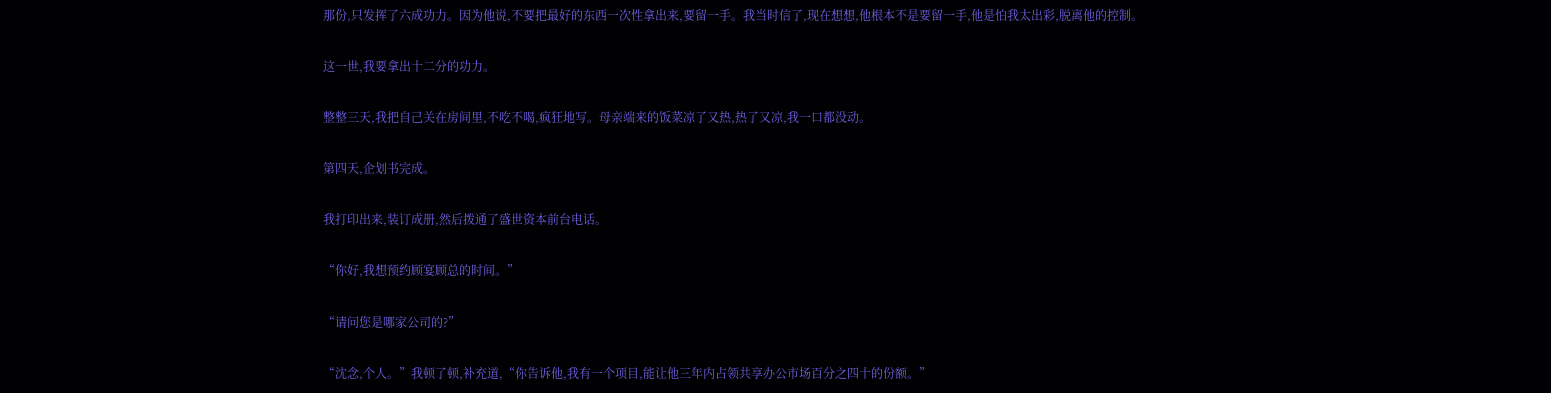那份,只发挥了六成功力。因为他说,不要把最好的东西一次性拿出来,要留一手。我当时信了,现在想想,他根本不是要留一手,他是怕我太出彩,脱离他的控制。

这一世,我要拿出十二分的功力。

整整三天,我把自己关在房间里,不吃不喝,疯狂地写。母亲端来的饭菜凉了又热,热了又凉,我一口都没动。

第四天,企划书完成。

我打印出来,装订成册,然后拨通了盛世资本前台电话。

“你好,我想预约顾宴顾总的时间。”

“请问您是哪家公司的?”

“沈念,个人。”我顿了顿,补充道,“你告诉他,我有一个项目,能让他三年内占领共享办公市场百分之四十的份额。”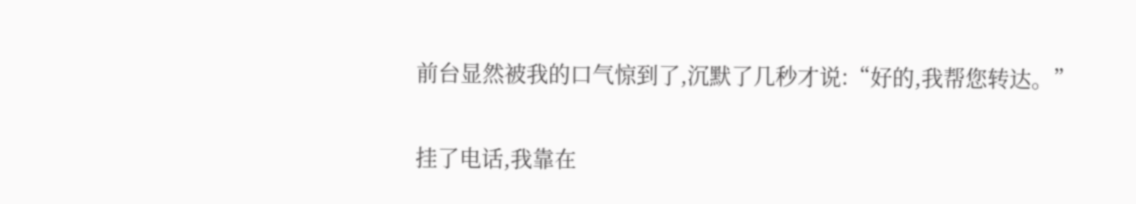前台显然被我的口气惊到了,沉默了几秒才说:“好的,我帮您转达。”

挂了电话,我靠在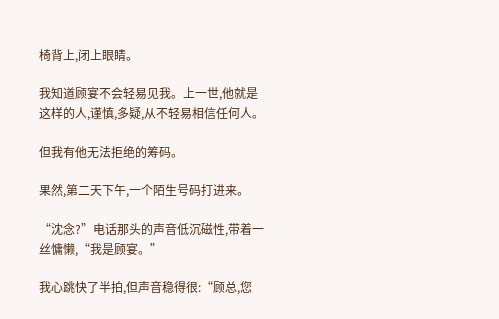椅背上,闭上眼睛。

我知道顾宴不会轻易见我。上一世,他就是这样的人,谨慎,多疑,从不轻易相信任何人。

但我有他无法拒绝的筹码。

果然,第二天下午,一个陌生号码打进来。

“沈念?”电话那头的声音低沉磁性,带着一丝慵懒,“我是顾宴。”

我心跳快了半拍,但声音稳得很:“顾总,您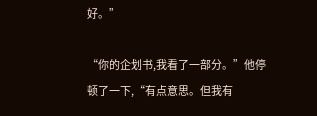好。”

“你的企划书,我看了一部分。”他停顿了一下,“有点意思。但我有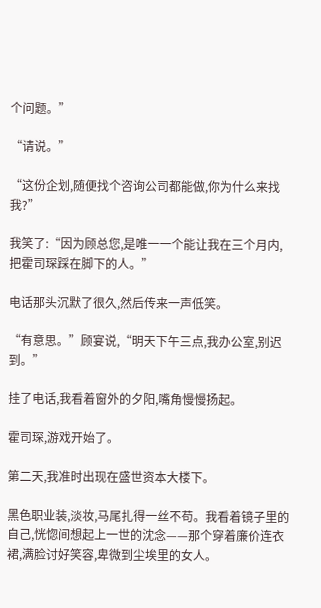个问题。”

“请说。”

“这份企划,随便找个咨询公司都能做,你为什么来找我?”

我笑了:“因为顾总您,是唯一一个能让我在三个月内,把霍司琛踩在脚下的人。”

电话那头沉默了很久,然后传来一声低笑。

“有意思。”顾宴说,“明天下午三点,我办公室,别迟到。”

挂了电话,我看着窗外的夕阳,嘴角慢慢扬起。

霍司琛,游戏开始了。

第二天,我准时出现在盛世资本大楼下。

黑色职业装,淡妆,马尾扎得一丝不苟。我看着镜子里的自己,恍惚间想起上一世的沈念——那个穿着廉价连衣裙,满脸讨好笑容,卑微到尘埃里的女人。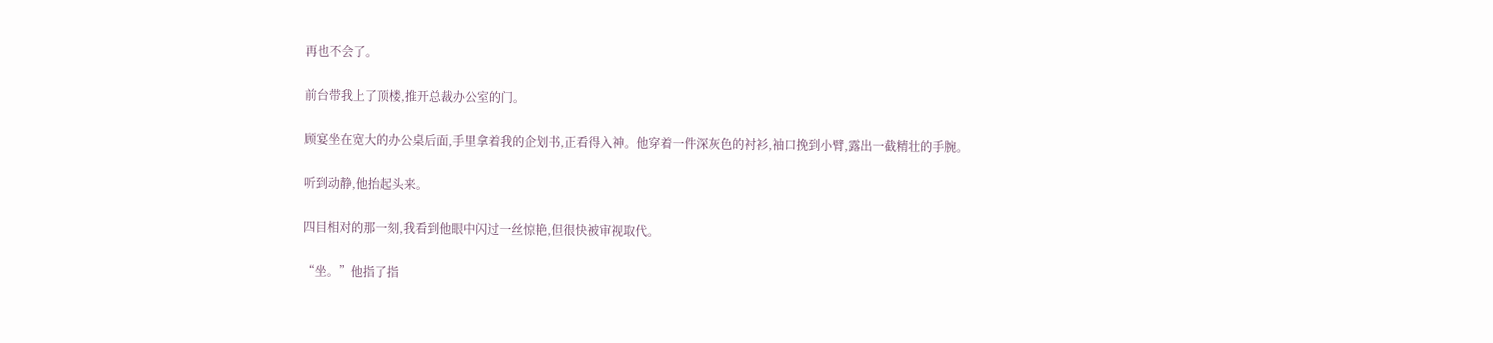再也不会了。

前台带我上了顶楼,推开总裁办公室的门。

顾宴坐在宽大的办公桌后面,手里拿着我的企划书,正看得入神。他穿着一件深灰色的衬衫,袖口挽到小臂,露出一截精壮的手腕。

听到动静,他抬起头来。

四目相对的那一刻,我看到他眼中闪过一丝惊艳,但很快被审视取代。

“坐。”他指了指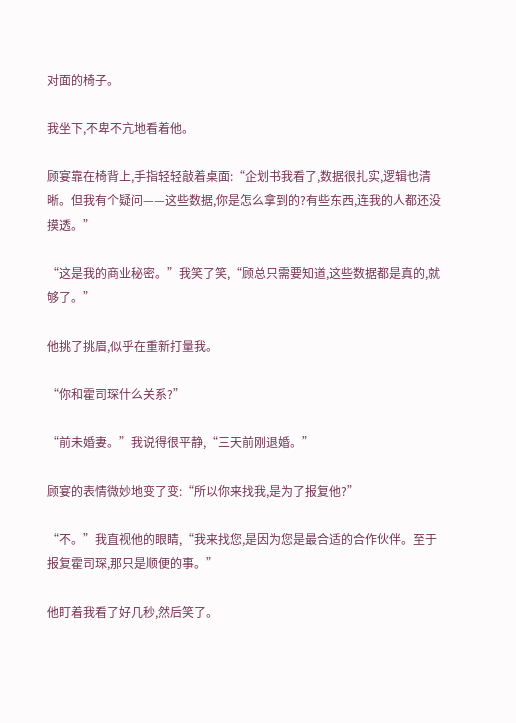对面的椅子。

我坐下,不卑不亢地看着他。

顾宴靠在椅背上,手指轻轻敲着桌面:“企划书我看了,数据很扎实,逻辑也清晰。但我有个疑问——这些数据,你是怎么拿到的?有些东西,连我的人都还没摸透。”

“这是我的商业秘密。”我笑了笑,“顾总只需要知道,这些数据都是真的,就够了。”

他挑了挑眉,似乎在重新打量我。

“你和霍司琛什么关系?”

“前未婚妻。”我说得很平静,“三天前刚退婚。”

顾宴的表情微妙地变了变:“所以你来找我,是为了报复他?”

“不。”我直视他的眼睛,“我来找您,是因为您是最合适的合作伙伴。至于报复霍司琛,那只是顺便的事。”

他盯着我看了好几秒,然后笑了。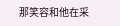那笑容和他在采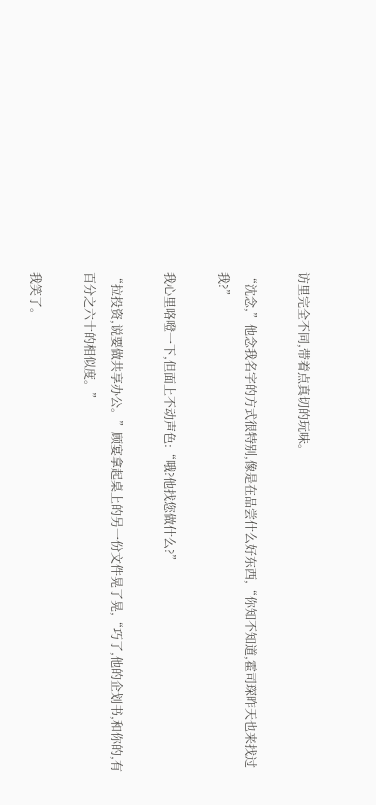访里完全不同,带着点真切的玩味。

“沈念,”他念我名字的方式很特别,像是在品尝什么好东西,“你知不知道,霍司琛昨天也来找过我?”

我心里咯噔一下,但面上不动声色:“哦?他找您做什么?”

“拉投资,说要做共享办公。”顾宴拿起桌上的另一份文件晃了晃,“巧了,他的企划书,和你的,有百分之六十的相似度。”

我笑了。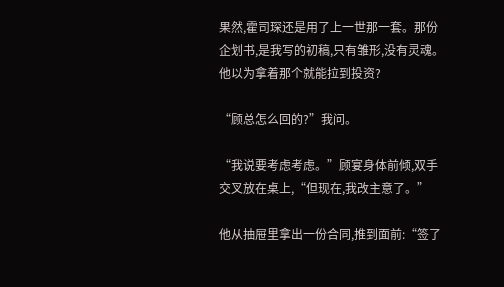果然,霍司琛还是用了上一世那一套。那份企划书,是我写的初稿,只有雏形,没有灵魂。他以为拿着那个就能拉到投资?

“顾总怎么回的?”我问。

“我说要考虑考虑。”顾宴身体前倾,双手交叉放在桌上,“但现在,我改主意了。”

他从抽屉里拿出一份合同,推到面前:“签了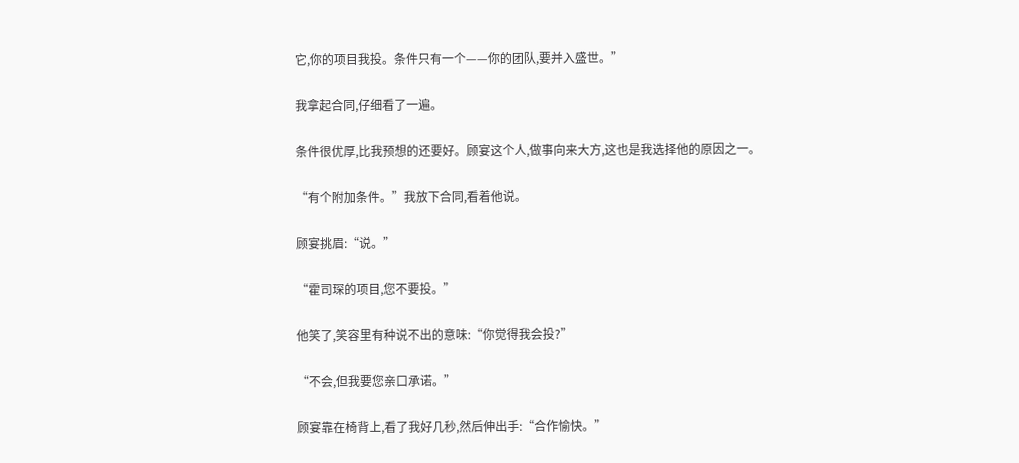它,你的项目我投。条件只有一个——你的团队,要并入盛世。”

我拿起合同,仔细看了一遍。

条件很优厚,比我预想的还要好。顾宴这个人,做事向来大方,这也是我选择他的原因之一。

“有个附加条件。”我放下合同,看着他说。

顾宴挑眉:“说。”

“霍司琛的项目,您不要投。”

他笑了,笑容里有种说不出的意味:“你觉得我会投?”

“不会,但我要您亲口承诺。”

顾宴靠在椅背上,看了我好几秒,然后伸出手:“合作愉快。”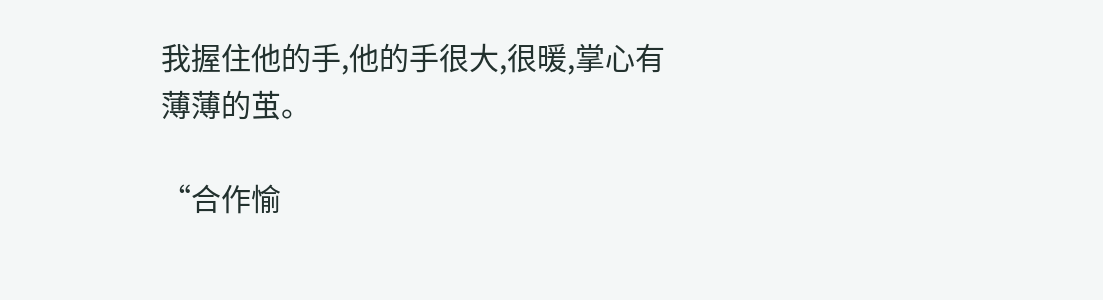我握住他的手,他的手很大,很暖,掌心有薄薄的茧。

“合作愉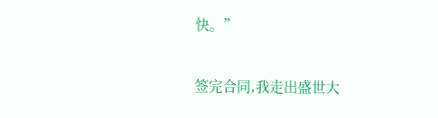快。”

签完合同,我走出盛世大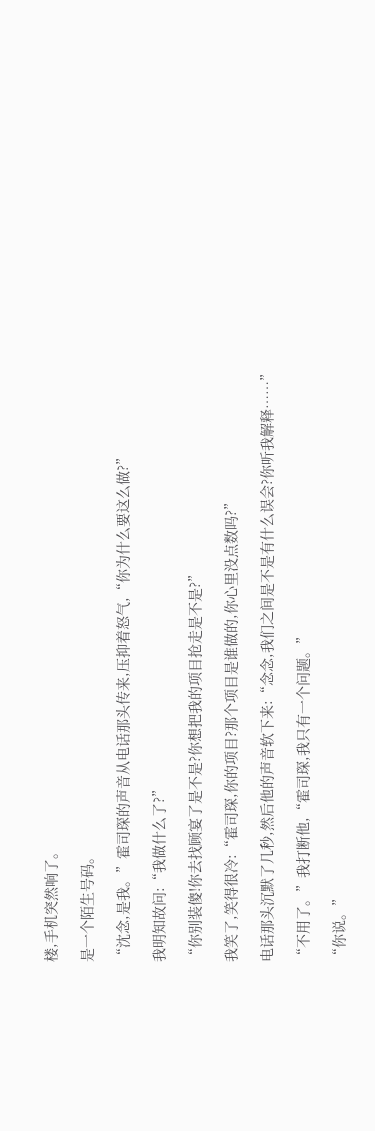楼,手机突然响了。

是一个陌生号码。

“沈念,是我。”霍司琛的声音从电话那头传来,压抑着怒气,“你为什么要这么做?”

我明知故问:“我做什么了?”

“你别装傻!你去找顾宴了是不是?你想把我的项目抢走是不是?”

我笑了,笑得很冷:“霍司琛,你的项目?那个项目是谁做的,你心里没点数吗?”

电话那头沉默了几秒,然后他的声音软下来:“念念,我们之间是不是有什么误会?你听我解释……”

“不用了。”我打断他,“霍司琛,我只有一个问题。”

“你说。”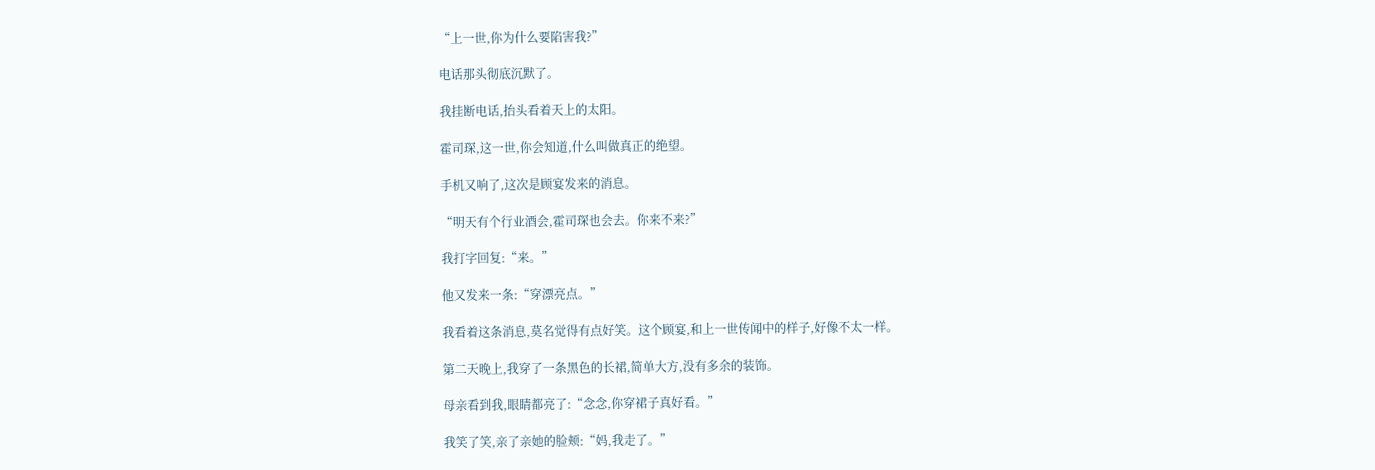“上一世,你为什么要陷害我?”

电话那头彻底沉默了。

我挂断电话,抬头看着天上的太阳。

霍司琛,这一世,你会知道,什么叫做真正的绝望。

手机又响了,这次是顾宴发来的消息。

“明天有个行业酒会,霍司琛也会去。你来不来?”

我打字回复:“来。”

他又发来一条:“穿漂亮点。”

我看着这条消息,莫名觉得有点好笑。这个顾宴,和上一世传闻中的样子,好像不太一样。

第二天晚上,我穿了一条黑色的长裙,简单大方,没有多余的装饰。

母亲看到我,眼睛都亮了:“念念,你穿裙子真好看。”

我笑了笑,亲了亲她的脸颊:“妈,我走了。”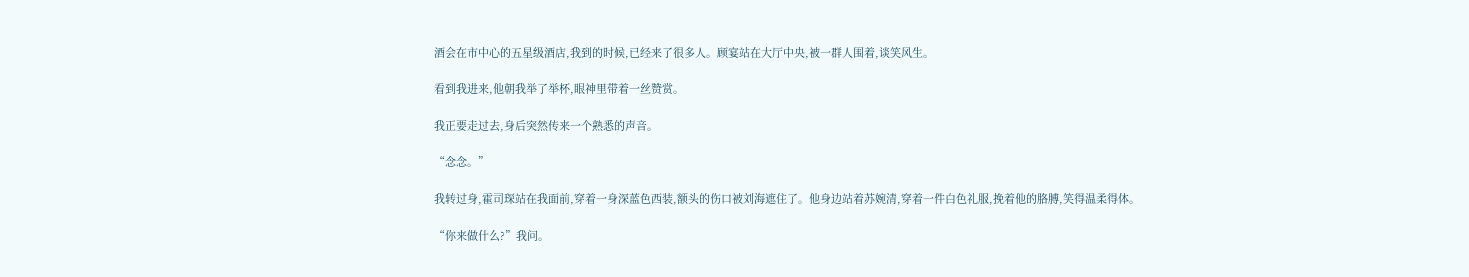酒会在市中心的五星级酒店,我到的时候,已经来了很多人。顾宴站在大厅中央,被一群人围着,谈笑风生。

看到我进来,他朝我举了举杯,眼神里带着一丝赞赏。

我正要走过去,身后突然传来一个熟悉的声音。

“念念。”

我转过身,霍司琛站在我面前,穿着一身深蓝色西装,额头的伤口被刘海遮住了。他身边站着苏婉清,穿着一件白色礼服,挽着他的胳膊,笑得温柔得体。

“你来做什么?”我问。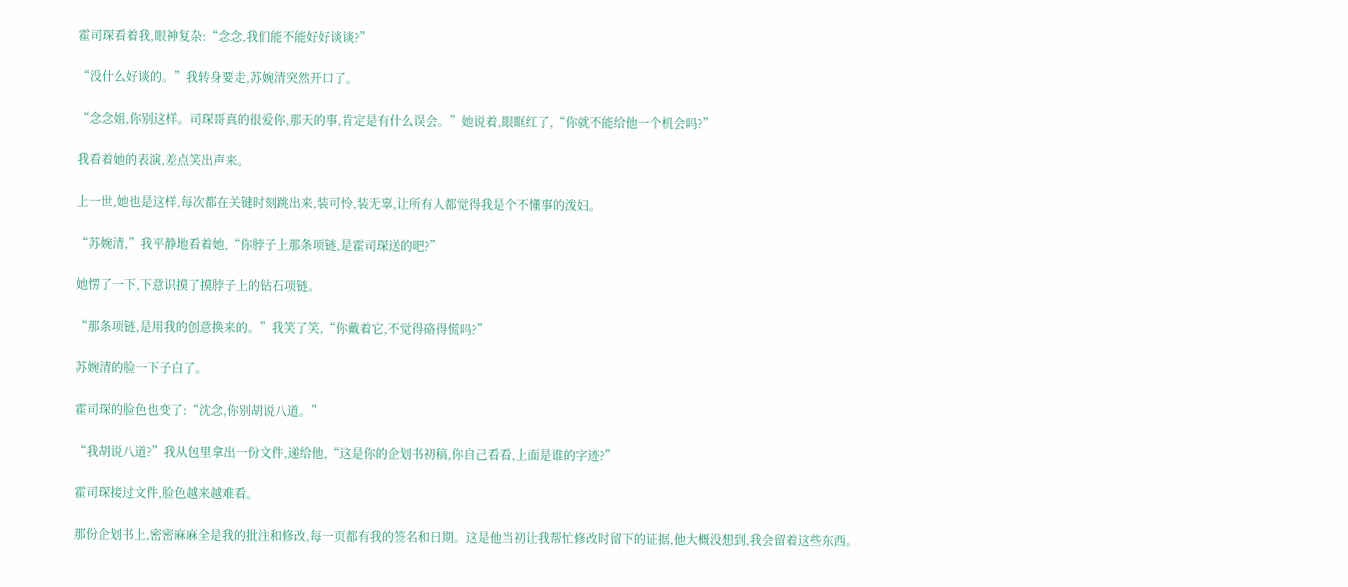霍司琛看着我,眼神复杂:“念念,我们能不能好好谈谈?”

“没什么好谈的。”我转身要走,苏婉清突然开口了。

“念念姐,你别这样。司琛哥真的很爱你,那天的事,肯定是有什么误会。”她说着,眼眶红了,“你就不能给他一个机会吗?”

我看着她的表演,差点笑出声来。

上一世,她也是这样,每次都在关键时刻跳出来,装可怜,装无辜,让所有人都觉得我是个不懂事的泼妇。

“苏婉清,”我平静地看着她,“你脖子上那条项链,是霍司琛送的吧?”

她愣了一下,下意识摸了摸脖子上的钻石项链。

“那条项链,是用我的创意换来的。”我笑了笑,“你戴着它,不觉得硌得慌吗?”

苏婉清的脸一下子白了。

霍司琛的脸色也变了:“沈念,你别胡说八道。”

“我胡说八道?”我从包里拿出一份文件,递给他,“这是你的企划书初稿,你自己看看,上面是谁的字迹?”

霍司琛接过文件,脸色越来越难看。

那份企划书上,密密麻麻全是我的批注和修改,每一页都有我的签名和日期。这是他当初让我帮忙修改时留下的证据,他大概没想到,我会留着这些东西。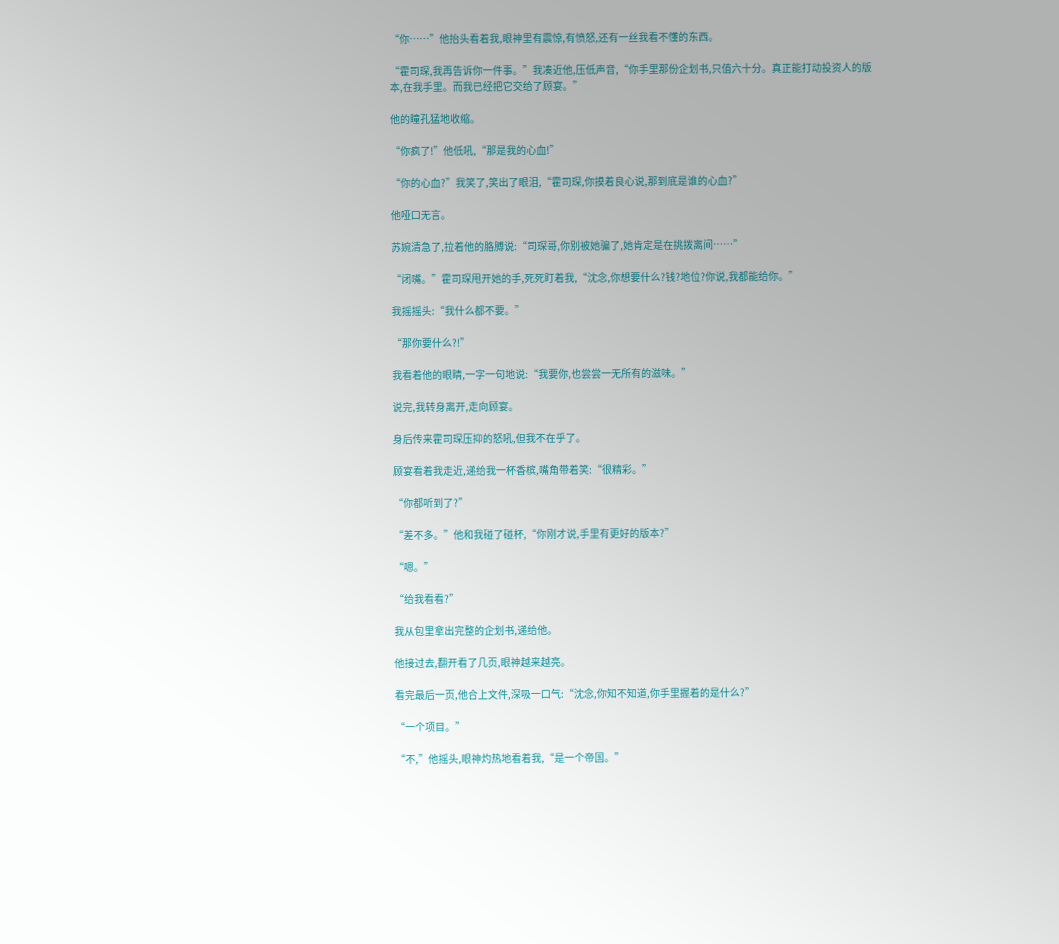“你……”他抬头看着我,眼神里有震惊,有愤怒,还有一丝我看不懂的东西。

“霍司琛,我再告诉你一件事。”我凑近他,压低声音,“你手里那份企划书,只值六十分。真正能打动投资人的版本,在我手里。而我已经把它交给了顾宴。”

他的瞳孔猛地收缩。

“你疯了!”他低吼,“那是我的心血!”

“你的心血?”我笑了,笑出了眼泪,“霍司琛,你摸着良心说,那到底是谁的心血?”

他哑口无言。

苏婉清急了,拉着他的胳膊说:“司琛哥,你别被她骗了,她肯定是在挑拨离间……”

“闭嘴。”霍司琛甩开她的手,死死盯着我,“沈念,你想要什么?钱?地位?你说,我都能给你。”

我摇摇头:“我什么都不要。”

“那你要什么?!”

我看着他的眼睛,一字一句地说:“我要你,也尝尝一无所有的滋味。”

说完,我转身离开,走向顾宴。

身后传来霍司琛压抑的怒吼,但我不在乎了。

顾宴看着我走近,递给我一杯香槟,嘴角带着笑:“很精彩。”

“你都听到了?”

“差不多。”他和我碰了碰杯,“你刚才说,手里有更好的版本?”

“嗯。”

“给我看看?”

我从包里拿出完整的企划书,递给他。

他接过去,翻开看了几页,眼神越来越亮。

看完最后一页,他合上文件,深吸一口气:“沈念,你知不知道,你手里握着的是什么?”

“一个项目。”

“不,”他摇头,眼神灼热地看着我,“是一个帝国。”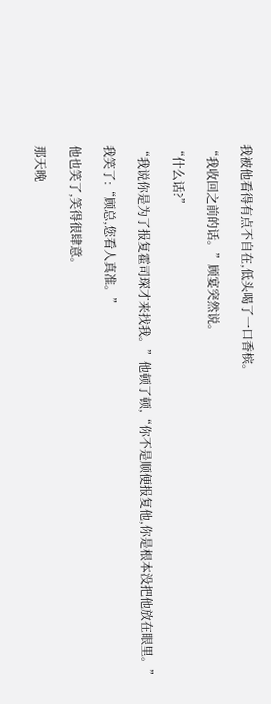我被他看得有点不自在,低头喝了一口香槟。

“我收回之前的话。”顾宴突然说。

“什么话?”

“我说你是为了报复霍司琛才来找我。”他顿了顿,“你不是顺便报复他,你是根本没把他放在眼里。”

我笑了:“顾总,您看人真准。”

他也笑了,笑得很肆意。

那天晚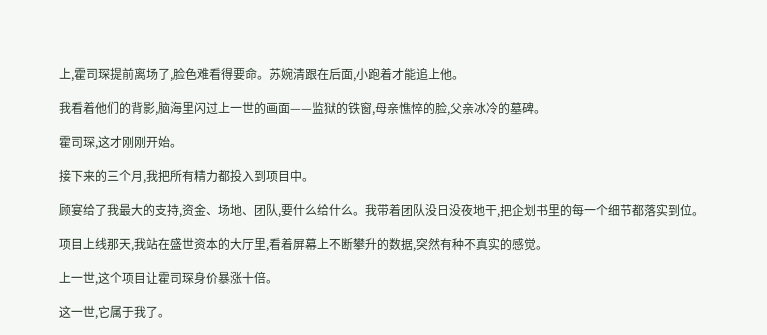上,霍司琛提前离场了,脸色难看得要命。苏婉清跟在后面,小跑着才能追上他。

我看着他们的背影,脑海里闪过上一世的画面——监狱的铁窗,母亲憔悴的脸,父亲冰冷的墓碑。

霍司琛,这才刚刚开始。

接下来的三个月,我把所有精力都投入到项目中。

顾宴给了我最大的支持,资金、场地、团队,要什么给什么。我带着团队没日没夜地干,把企划书里的每一个细节都落实到位。

项目上线那天,我站在盛世资本的大厅里,看着屏幕上不断攀升的数据,突然有种不真实的感觉。

上一世,这个项目让霍司琛身价暴涨十倍。

这一世,它属于我了。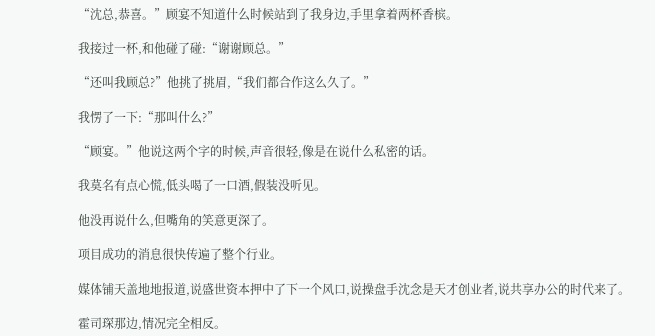“沈总,恭喜。”顾宴不知道什么时候站到了我身边,手里拿着两杯香槟。

我接过一杯,和他碰了碰:“谢谢顾总。”

“还叫我顾总?”他挑了挑眉,“我们都合作这么久了。”

我愣了一下:“那叫什么?”

“顾宴。”他说这两个字的时候,声音很轻,像是在说什么私密的话。

我莫名有点心慌,低头喝了一口酒,假装没听见。

他没再说什么,但嘴角的笑意更深了。

项目成功的消息很快传遍了整个行业。

媒体铺天盖地地报道,说盛世资本押中了下一个风口,说操盘手沈念是天才创业者,说共享办公的时代来了。

霍司琛那边,情况完全相反。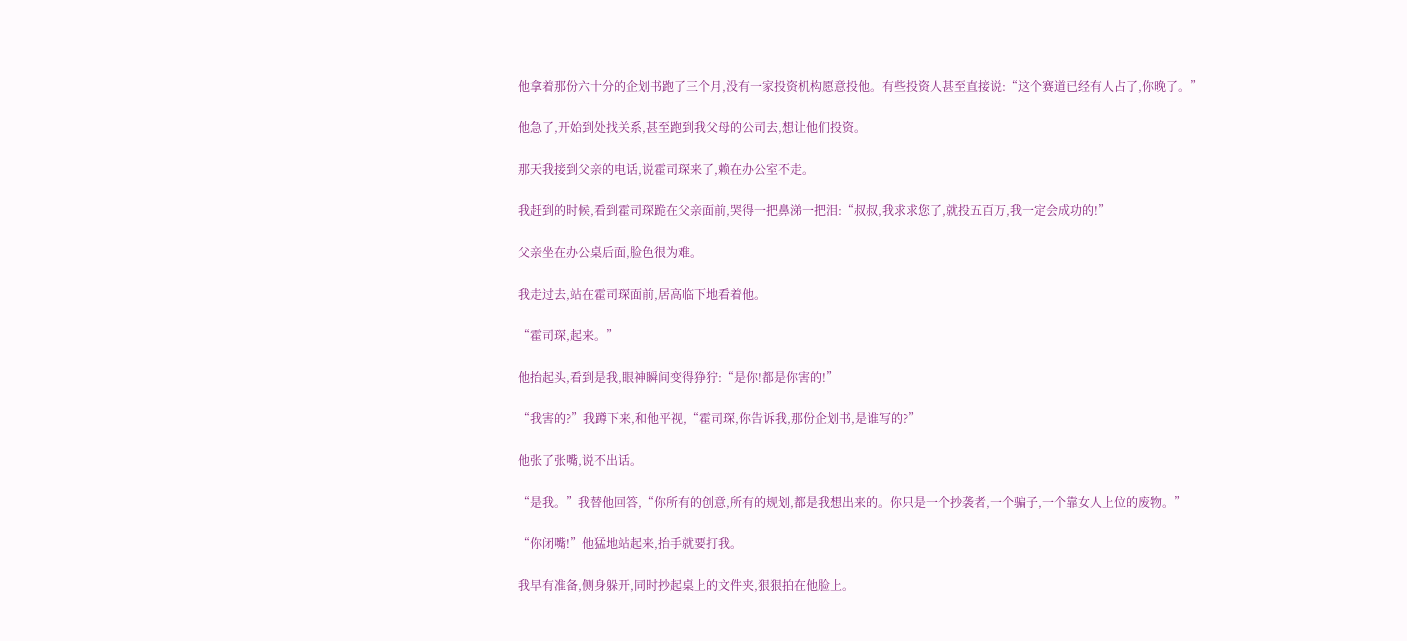他拿着那份六十分的企划书跑了三个月,没有一家投资机构愿意投他。有些投资人甚至直接说:“这个赛道已经有人占了,你晚了。”

他急了,开始到处找关系,甚至跑到我父母的公司去,想让他们投资。

那天我接到父亲的电话,说霍司琛来了,赖在办公室不走。

我赶到的时候,看到霍司琛跪在父亲面前,哭得一把鼻涕一把泪:“叔叔,我求求您了,就投五百万,我一定会成功的!”

父亲坐在办公桌后面,脸色很为难。

我走过去,站在霍司琛面前,居高临下地看着他。

“霍司琛,起来。”

他抬起头,看到是我,眼神瞬间变得狰狞:“是你!都是你害的!”

“我害的?”我蹲下来,和他平视,“霍司琛,你告诉我,那份企划书,是谁写的?”

他张了张嘴,说不出话。

“是我。”我替他回答,“你所有的创意,所有的规划,都是我想出来的。你只是一个抄袭者,一个骗子,一个靠女人上位的废物。”

“你闭嘴!”他猛地站起来,抬手就要打我。

我早有准备,侧身躲开,同时抄起桌上的文件夹,狠狠拍在他脸上。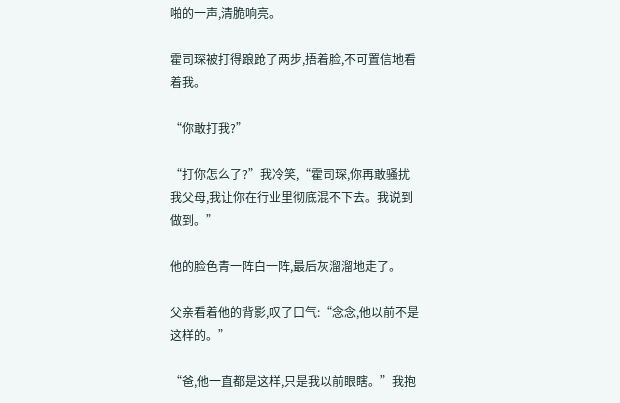啪的一声,清脆响亮。

霍司琛被打得踉跄了两步,捂着脸,不可置信地看着我。

“你敢打我?”

“打你怎么了?”我冷笑,“霍司琛,你再敢骚扰我父母,我让你在行业里彻底混不下去。我说到做到。”

他的脸色青一阵白一阵,最后灰溜溜地走了。

父亲看着他的背影,叹了口气:“念念,他以前不是这样的。”

“爸,他一直都是这样,只是我以前眼瞎。”我抱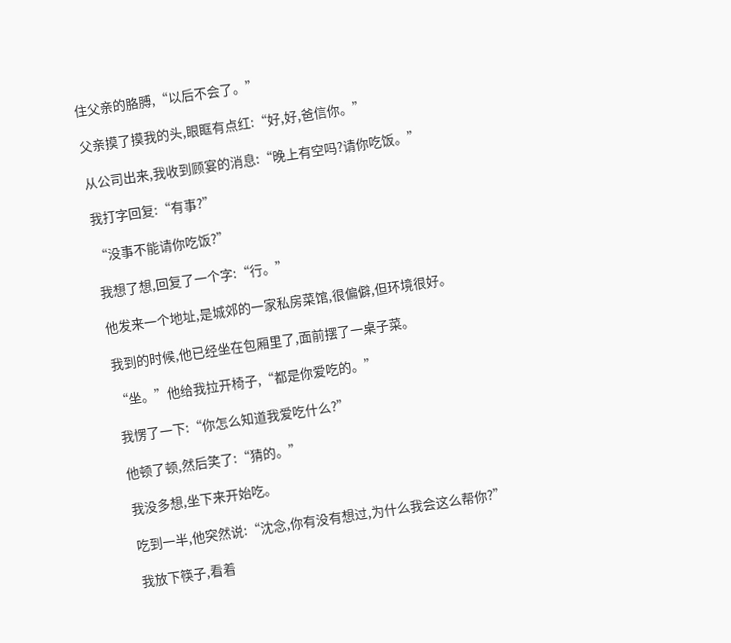住父亲的胳膊,“以后不会了。”

父亲摸了摸我的头,眼眶有点红:“好,好,爸信你。”

从公司出来,我收到顾宴的消息:“晚上有空吗?请你吃饭。”

我打字回复:“有事?”

“没事不能请你吃饭?”

我想了想,回复了一个字:“行。”

他发来一个地址,是城郊的一家私房菜馆,很偏僻,但环境很好。

我到的时候,他已经坐在包厢里了,面前摆了一桌子菜。

“坐。”他给我拉开椅子,“都是你爱吃的。”

我愣了一下:“你怎么知道我爱吃什么?”

他顿了顿,然后笑了:“猜的。”

我没多想,坐下来开始吃。

吃到一半,他突然说:“沈念,你有没有想过,为什么我会这么帮你?”

我放下筷子,看着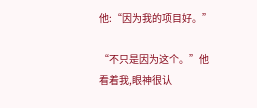他:“因为我的项目好。”

“不只是因为这个。”他看着我,眼神很认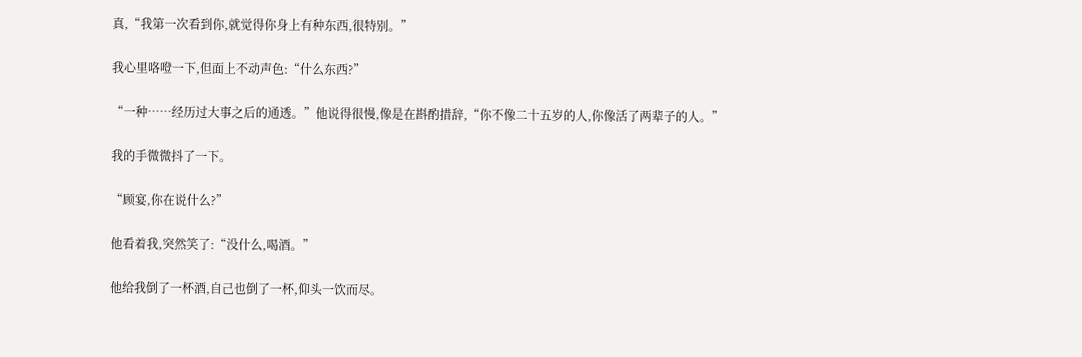真,“我第一次看到你,就觉得你身上有种东西,很特别。”

我心里咯噔一下,但面上不动声色:“什么东西?”

“一种……经历过大事之后的通透。”他说得很慢,像是在斟酌措辞,“你不像二十五岁的人,你像活了两辈子的人。”

我的手微微抖了一下。

“顾宴,你在说什么?”

他看着我,突然笑了:“没什么,喝酒。”

他给我倒了一杯酒,自己也倒了一杯,仰头一饮而尽。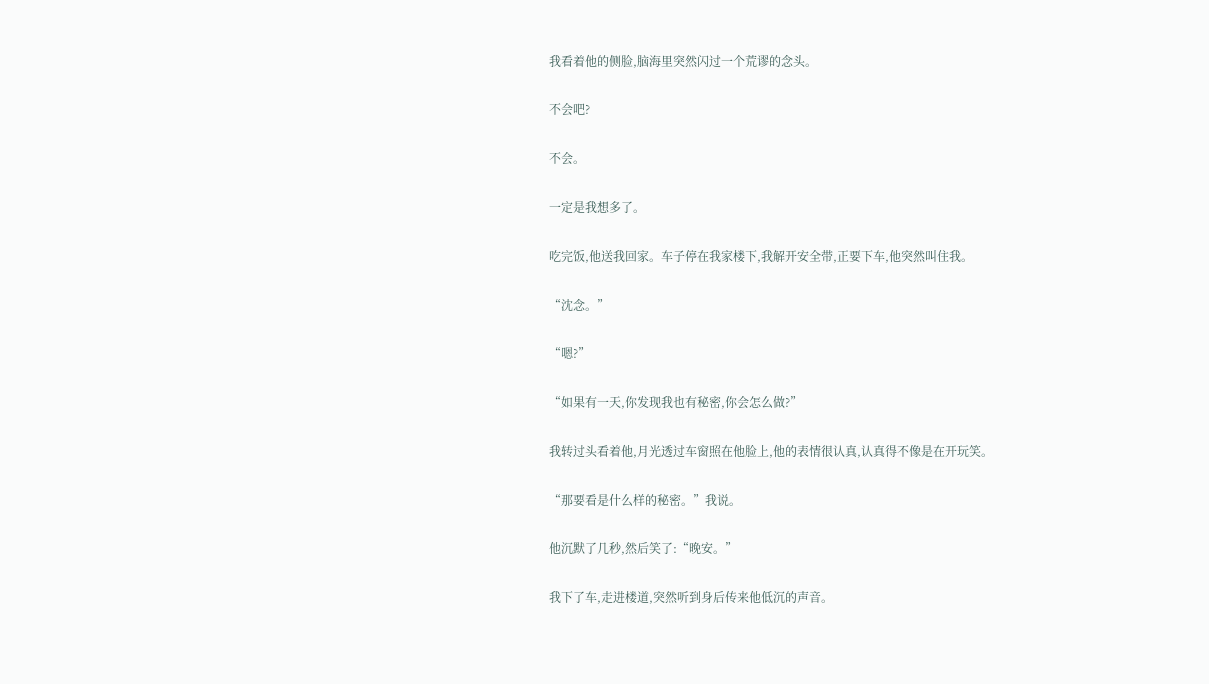我看着他的侧脸,脑海里突然闪过一个荒谬的念头。

不会吧?

不会。

一定是我想多了。

吃完饭,他送我回家。车子停在我家楼下,我解开安全带,正要下车,他突然叫住我。

“沈念。”

“嗯?”

“如果有一天,你发现我也有秘密,你会怎么做?”

我转过头看着他,月光透过车窗照在他脸上,他的表情很认真,认真得不像是在开玩笑。

“那要看是什么样的秘密。”我说。

他沉默了几秒,然后笑了:“晚安。”

我下了车,走进楼道,突然听到身后传来他低沉的声音。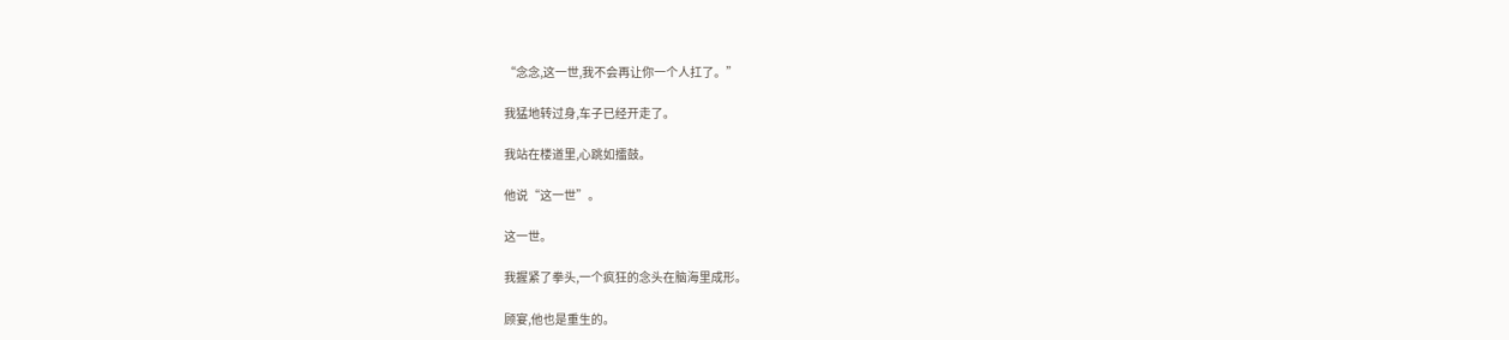“念念,这一世,我不会再让你一个人扛了。”

我猛地转过身,车子已经开走了。

我站在楼道里,心跳如擂鼓。

他说“这一世”。

这一世。

我握紧了拳头,一个疯狂的念头在脑海里成形。

顾宴,他也是重生的。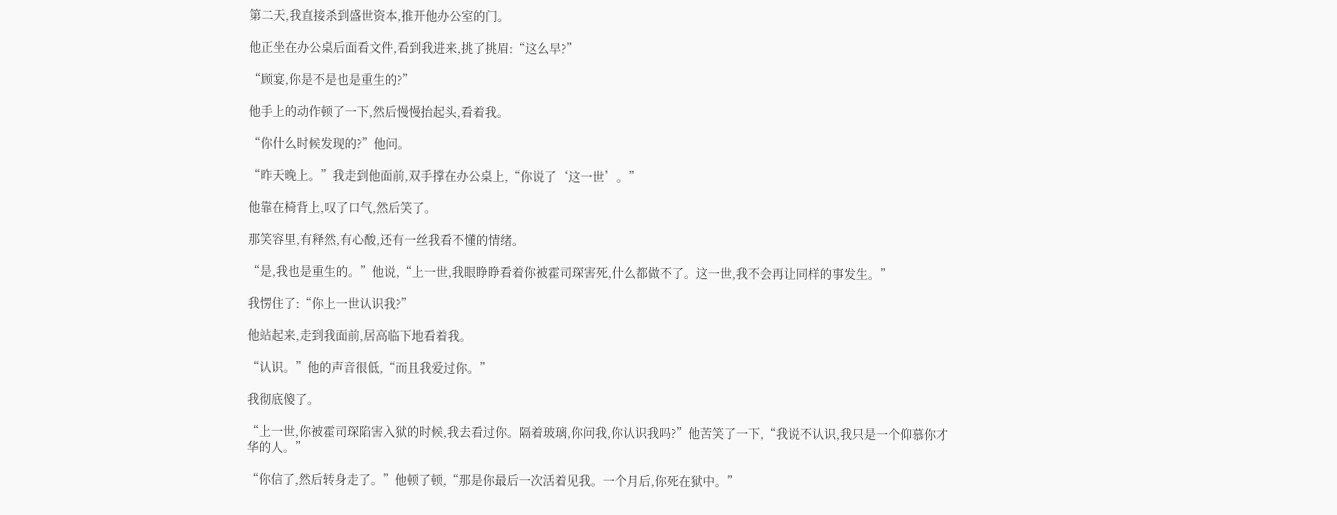第二天,我直接杀到盛世资本,推开他办公室的门。

他正坐在办公桌后面看文件,看到我进来,挑了挑眉:“这么早?”

“顾宴,你是不是也是重生的?”

他手上的动作顿了一下,然后慢慢抬起头,看着我。

“你什么时候发现的?”他问。

“昨天晚上。”我走到他面前,双手撑在办公桌上,“你说了‘这一世’。”

他靠在椅背上,叹了口气,然后笑了。

那笑容里,有释然,有心酸,还有一丝我看不懂的情绪。

“是,我也是重生的。”他说,“上一世,我眼睁睁看着你被霍司琛害死,什么都做不了。这一世,我不会再让同样的事发生。”

我愣住了:“你上一世认识我?”

他站起来,走到我面前,居高临下地看着我。

“认识。”他的声音很低,“而且我爱过你。”

我彻底傻了。

“上一世,你被霍司琛陷害入狱的时候,我去看过你。隔着玻璃,你问我,你认识我吗?”他苦笑了一下,“我说不认识,我只是一个仰慕你才华的人。”

“你信了,然后转身走了。”他顿了顿,“那是你最后一次活着见我。一个月后,你死在狱中。”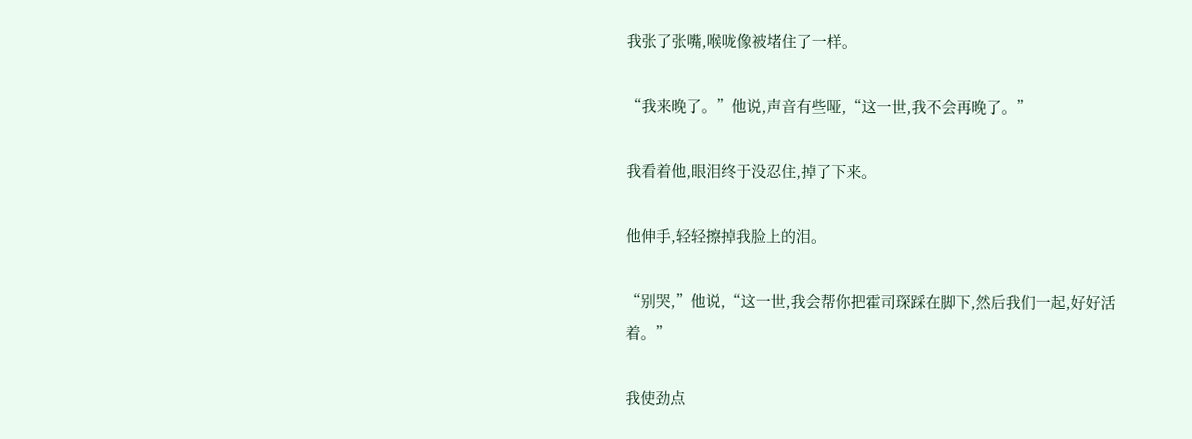我张了张嘴,喉咙像被堵住了一样。

“我来晚了。”他说,声音有些哑,“这一世,我不会再晚了。”

我看着他,眼泪终于没忍住,掉了下来。

他伸手,轻轻擦掉我脸上的泪。

“别哭,”他说,“这一世,我会帮你把霍司琛踩在脚下,然后我们一起,好好活着。”

我使劲点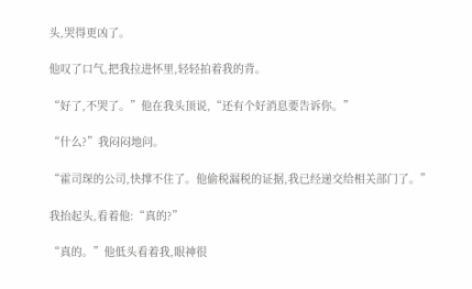头,哭得更凶了。

他叹了口气,把我拉进怀里,轻轻拍着我的背。

“好了,不哭了。”他在我头顶说,“还有个好消息要告诉你。”

“什么?”我闷闷地问。

“霍司琛的公司,快撑不住了。他偷税漏税的证据,我已经递交给相关部门了。”

我抬起头,看着他:“真的?”

“真的。”他低头看着我,眼神很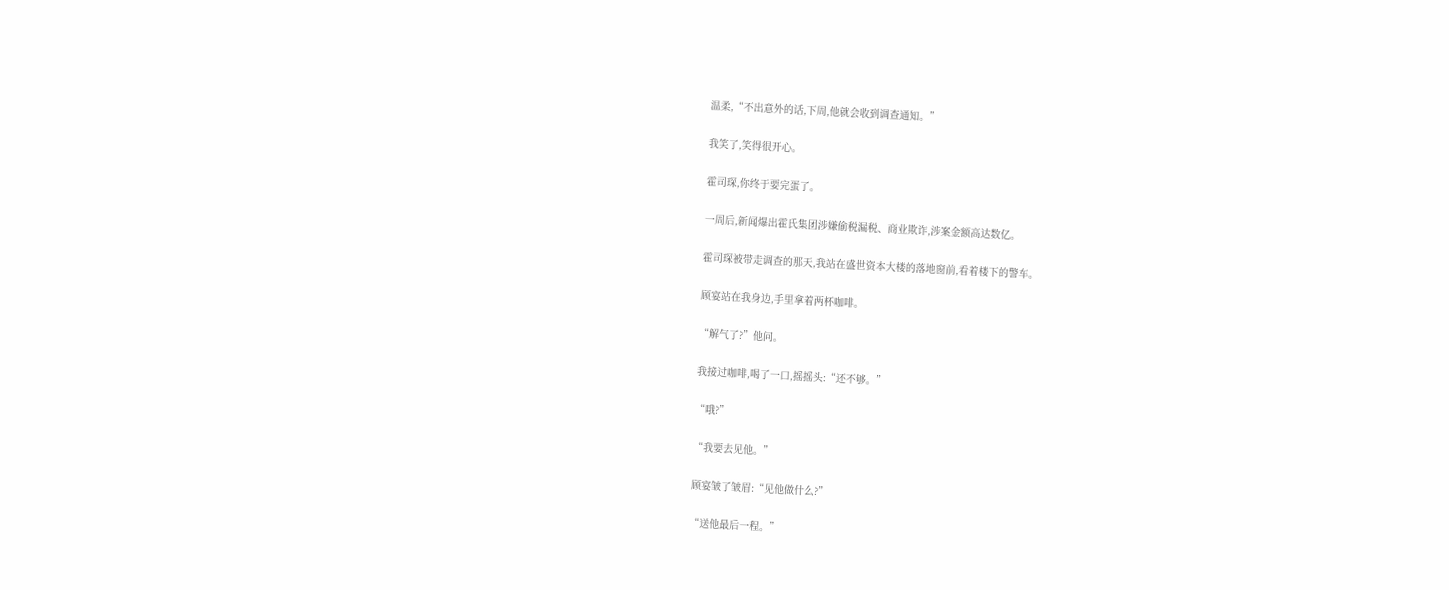温柔,“不出意外的话,下周,他就会收到调查通知。”

我笑了,笑得很开心。

霍司琛,你终于要完蛋了。

一周后,新闻爆出霍氏集团涉嫌偷税漏税、商业欺诈,涉案金额高达数亿。

霍司琛被带走调查的那天,我站在盛世资本大楼的落地窗前,看着楼下的警车。

顾宴站在我身边,手里拿着两杯咖啡。

“解气了?”他问。

我接过咖啡,喝了一口,摇摇头:“还不够。”

“哦?”

“我要去见他。”

顾宴皱了皱眉:“见他做什么?”

“送他最后一程。”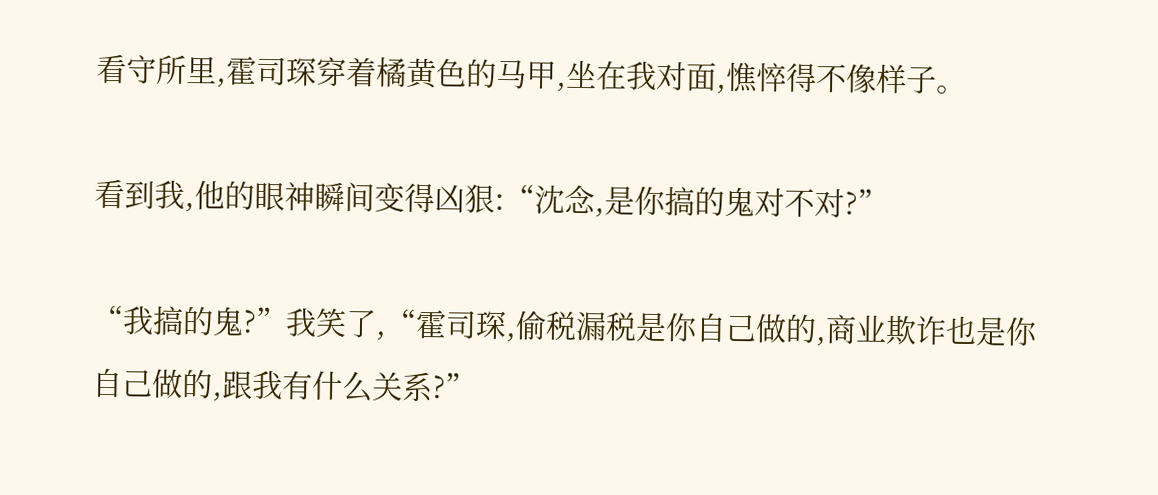看守所里,霍司琛穿着橘黄色的马甲,坐在我对面,憔悴得不像样子。

看到我,他的眼神瞬间变得凶狠:“沈念,是你搞的鬼对不对?”

“我搞的鬼?”我笑了,“霍司琛,偷税漏税是你自己做的,商业欺诈也是你自己做的,跟我有什么关系?”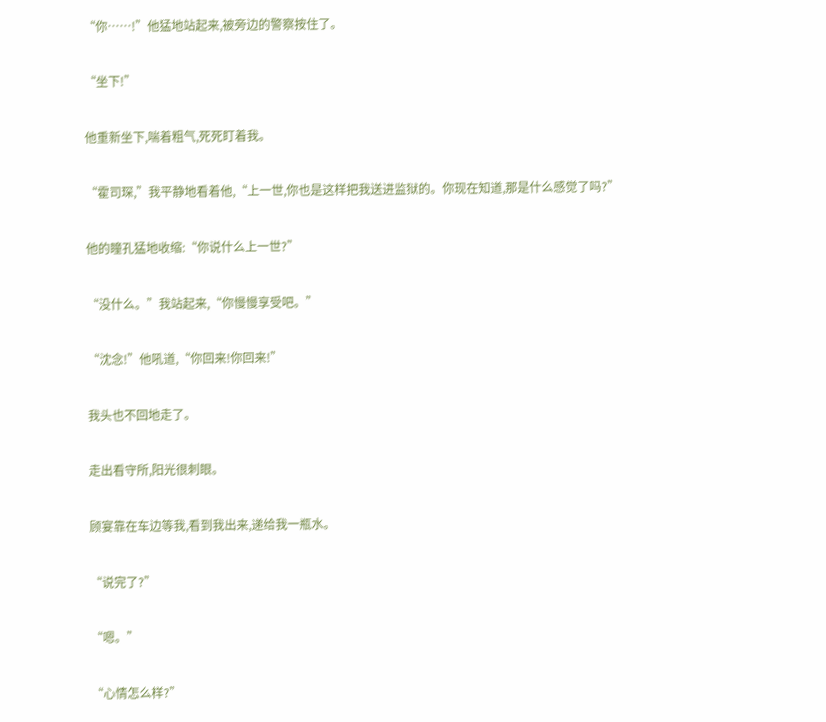“你……!”他猛地站起来,被旁边的警察按住了。

“坐下!”

他重新坐下,喘着粗气,死死盯着我。

“霍司琛,”我平静地看着他,“上一世,你也是这样把我送进监狱的。你现在知道,那是什么感觉了吗?”

他的瞳孔猛地收缩:“你说什么上一世?”

“没什么。”我站起来,“你慢慢享受吧。”

“沈念!”他吼道,“你回来!你回来!”

我头也不回地走了。

走出看守所,阳光很刺眼。

顾宴靠在车边等我,看到我出来,递给我一瓶水。

“说完了?”

“嗯。”

“心情怎么样?”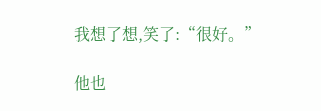我想了想,笑了:“很好。”

他也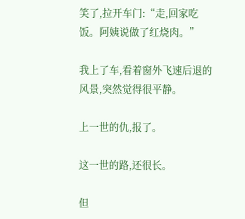笑了,拉开车门:“走,回家吃饭。阿姨说做了红烧肉。”

我上了车,看着窗外飞速后退的风景,突然觉得很平静。

上一世的仇,报了。

这一世的路,还很长。

但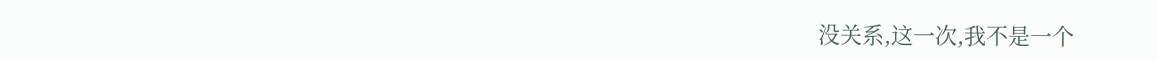没关系,这一次,我不是一个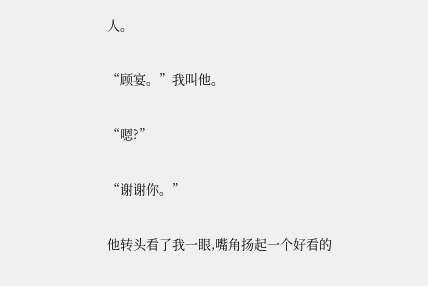人。

“顾宴。”我叫他。

“嗯?”

“谢谢你。”

他转头看了我一眼,嘴角扬起一个好看的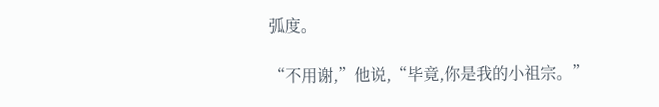弧度。

“不用谢,”他说,“毕竟,你是我的小祖宗。”